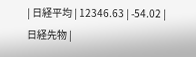| 日経平均 | 12346.63 | -54.02 | 日経先物 |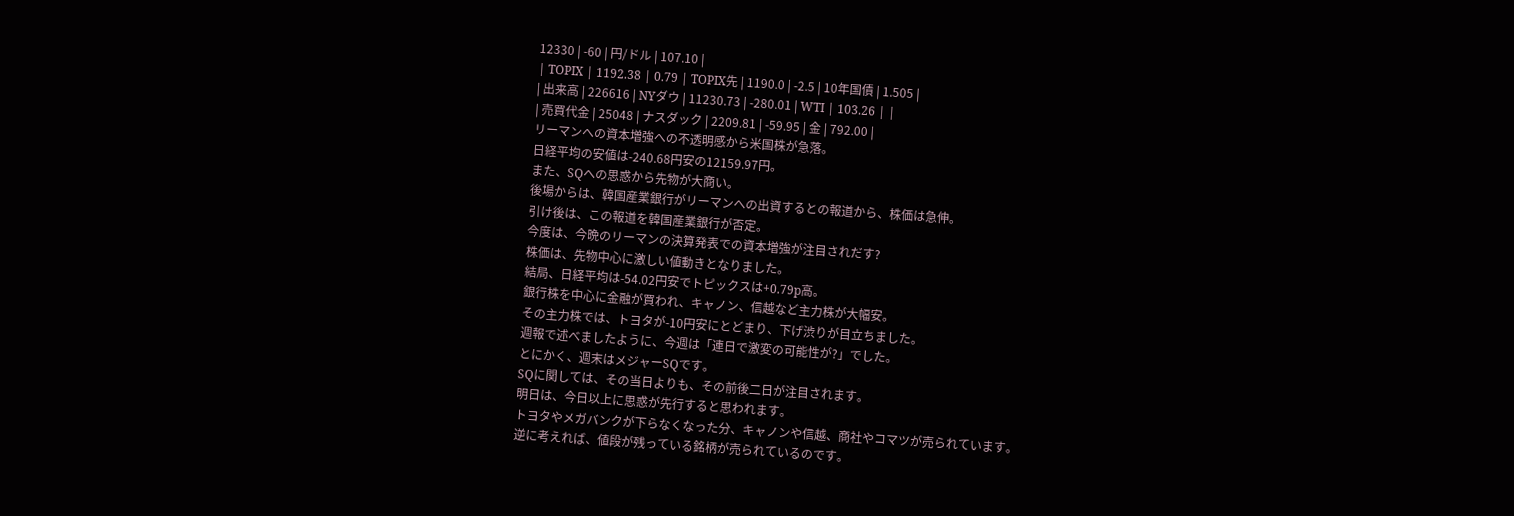12330 | -60 | 円/ドル | 107.10 |
| TOPIX | 1192.38 | 0.79 | TOPIX先 | 1190.0 | -2.5 | 10年国債 | 1.505 |
| 出来高 | 226616 | NYダウ | 11230.73 | -280.01 | WTI | 103.26 | |
| 売買代金 | 25048 | ナスダック | 2209.81 | -59.95 | 金 | 792.00 |
リーマンへの資本増強への不透明感から米国株が急落。
日経平均の安値は-240.68円安の12159.97円。
また、SQへの思惑から先物が大商い。
後場からは、韓国産業銀行がリーマンへの出資するとの報道から、株価は急伸。
引け後は、この報道を韓国産業銀行が否定。
今度は、今晩のリーマンの決算発表での資本増強が注目されだす?
株価は、先物中心に激しい値動きとなりました。
結局、日経平均は-54.02円安でトピックスは+0.79p高。
銀行株を中心に金融が買われ、キャノン、信越など主力株が大幅安。
その主力株では、トヨタが-10円安にとどまり、下げ渋りが目立ちました。
週報で述べましたように、今週は「連日で激変の可能性が?」でした。
とにかく、週末はメジャーSQです。
SQに関しては、その当日よりも、その前後二日が注目されます。
明日は、今日以上に思惑が先行すると思われます。
トヨタやメガバンクが下らなくなった分、キャノンや信越、商社やコマツが売られています。
逆に考えれば、値段が残っている銘柄が売られているのです。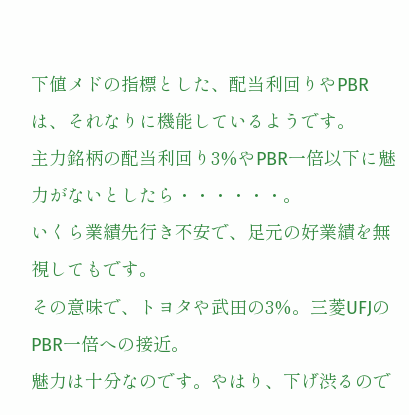下値メドの指標とした、配当利回りやPBRは、それなりに機能しているようです。
主力銘柄の配当利回り3%やPBR一倍以下に魅力がないとしたら・・・・・・。
いくら業績先行き不安で、足元の好業績を無視してもです。
その意味で、トヨタや武田の3%。三菱UFJのPBR一倍への接近。
魅力は十分なのです。やはり、下げ渋るので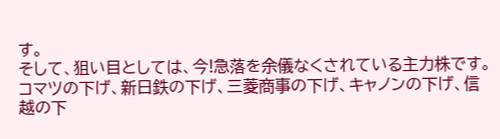す。
そして、狙い目としては、今!急落を余儀なくされている主力株です。
コマツの下げ、新日鉄の下げ、三菱商事の下げ、キャノンの下げ、信越の下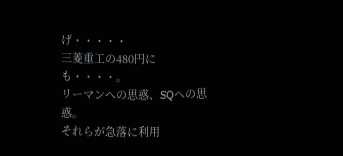げ・・・・・
三菱重工の480円にも・・・・。
リーマンへの思惑、SQへの思惑。
それらが急落に利用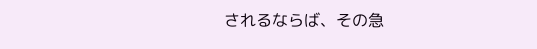されるならば、その急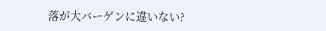落が大バーゲンに違いない?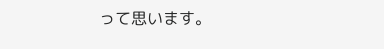って思います。